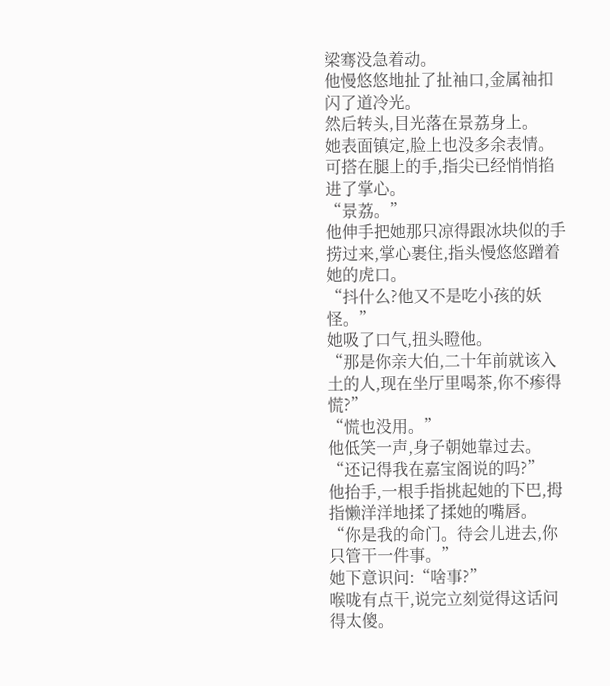梁骞没急着动。
他慢悠悠地扯了扯袖口,金属袖扣闪了道冷光。
然后转头,目光落在景荔身上。
她表面镇定,脸上也没多余表情。
可搭在腿上的手,指尖已经悄悄掐进了掌心。
“景荔。”
他伸手把她那只凉得跟冰块似的手捞过来,掌心裹住,指头慢悠悠蹭着她的虎口。
“抖什么?他又不是吃小孩的妖怪。”
她吸了口气,扭头瞪他。
“那是你亲大伯,二十年前就该入土的人,现在坐厅里喝茶,你不瘆得慌?”
“慌也没用。”
他低笑一声,身子朝她靠过去。
“还记得我在嘉宝阁说的吗?”
他抬手,一根手指挑起她的下巴,拇指懒洋洋地揉了揉她的嘴唇。
“你是我的命门。待会儿进去,你只管干一件事。”
她下意识问:“啥事?”
喉咙有点干,说完立刻觉得这话问得太傻。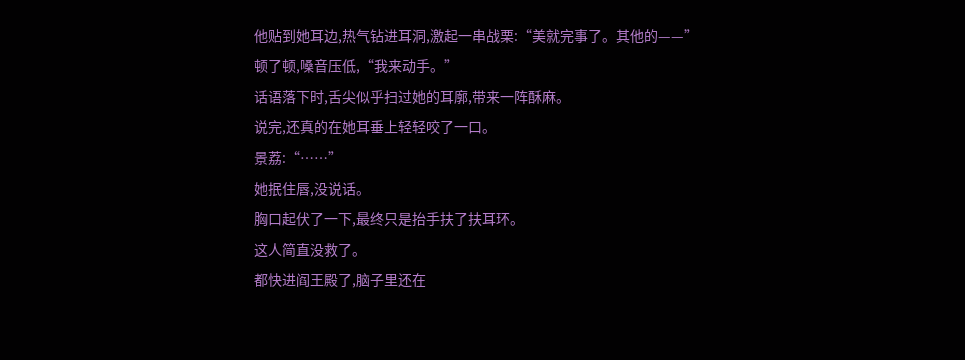他贴到她耳边,热气钻进耳洞,激起一串战栗:“美就完事了。其他的——”
顿了顿,嗓音压低,“我来动手。”
话语落下时,舌尖似乎扫过她的耳廓,带来一阵酥麻。
说完,还真的在她耳垂上轻轻咬了一口。
景荔:“……”
她抿住唇,没说话。
胸口起伏了一下,最终只是抬手扶了扶耳环。
这人简直没救了。
都快进阎王殿了,脑子里还在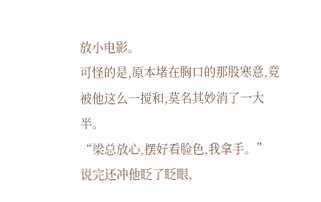放小电影。
可怪的是,原本堵在胸口的那股寒意,竟被他这么一搅和,莫名其妙消了一大半。
“梁总放心,摆好看脸色,我拿手。”
说完还冲他眨了眨眼,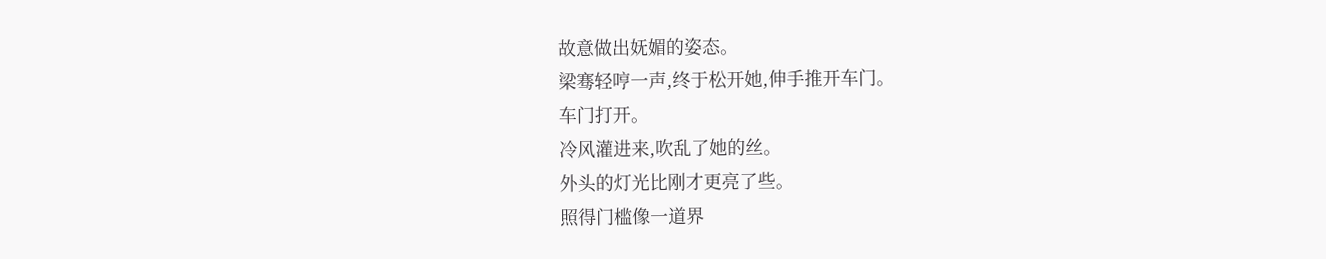故意做出妩媚的姿态。
梁骞轻哼一声,终于松开她,伸手推开车门。
车门打开。
冷风灌进来,吹乱了她的丝。
外头的灯光比刚才更亮了些。
照得门槛像一道界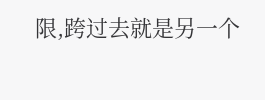限,跨过去就是另一个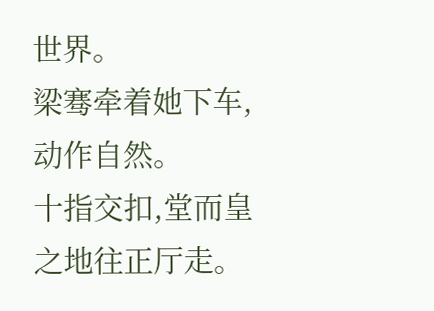世界。
梁骞牵着她下车,动作自然。
十指交扣,堂而皇之地往正厅走。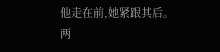他走在前,她紧跟其后。
两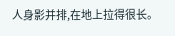人身影并排,在地上拉得很长。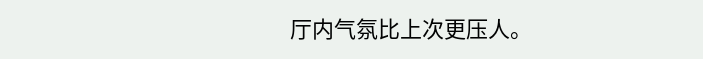厅内气氛比上次更压人。